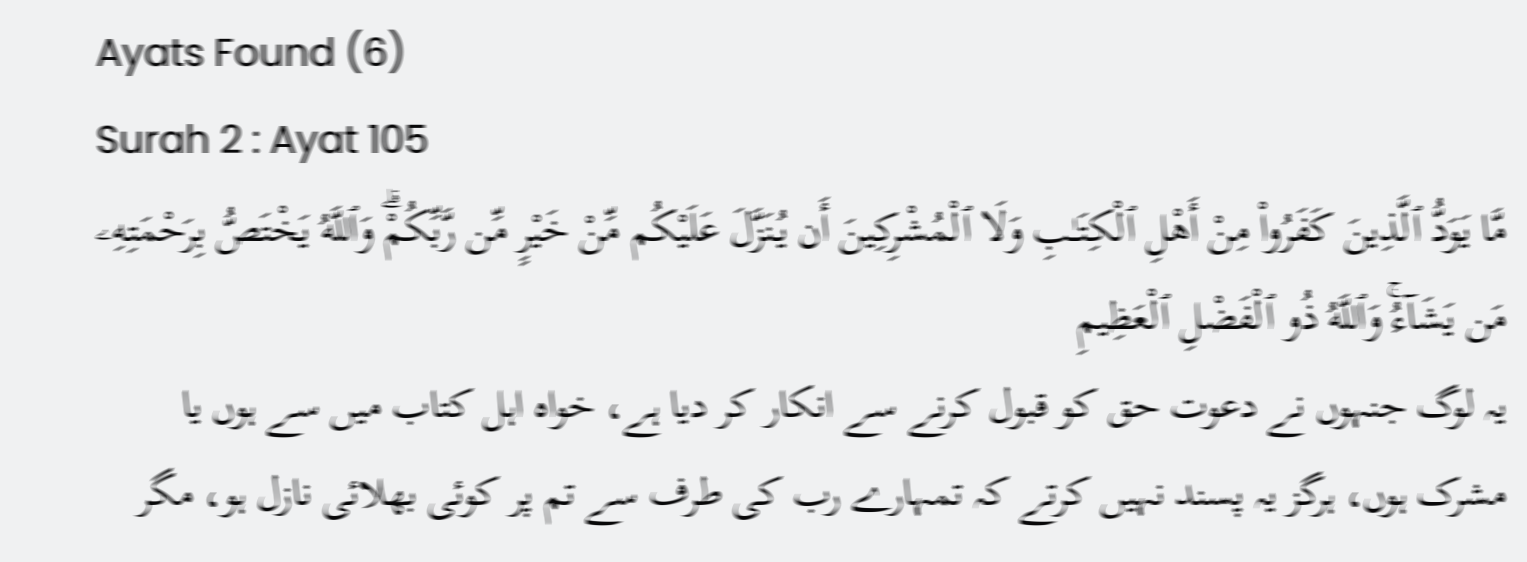Ayats Found (6)
Surah 2 : Ayat 105
مَّا يَوَدُّ ٱلَّذِينَ كَفَرُواْ مِنْ أَهْلِ ٱلْكِتَـٰبِ وَلَا ٱلْمُشْرِكِينَ أَن يُنَزَّلَ عَلَيْكُم مِّنْ خَيْرٍ مِّن رَّبِّكُمْۗ وَٱللَّهُ يَخْتَصُّ بِرَحْمَتِهِۦ مَن يَشَآءُۚ وَٱللَّهُ ذُو ٱلْفَضْلِ ٱلْعَظِيمِ
یہ لوگ جنہوں نے دعوت حق کو قبول کرنے سے انکار کر دیا ہے، خواہ اہل کتاب میں سے ہوں یا مشرک ہوں، ہرگز یہ پسند نہیں کرتے کہ تمہارے رب کی طرف سے تم پر کوئی بھلائی نازل ہو، مگر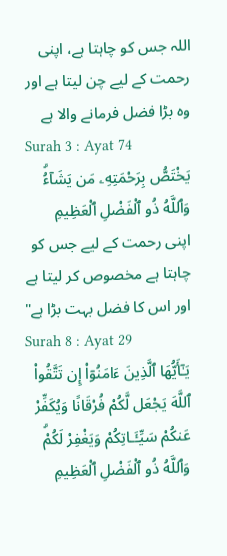اللہ جس کو چاہتا ہے، اپنی رحمت کے لیے چن لیتا ہے اور وہ بڑا فضل فرمانے والا ہے
Surah 3 : Ayat 74
يَخْتَصُّ بِرَحْمَتِهِۦ مَن يَشَآءُۗ وَٱللَّهُ ذُو ٱلْفَضْلِ ٱلْعَظِيمِ
اپنی رحمت کے لیے جس کو چاہتا ہے مخصوص کر لیتا ہے اور اس کا فضل بہت بڑا ہے"
Surah 8 : Ayat 29
يَـٰٓأَيُّهَا ٱلَّذِينَ ءَامَنُوٓاْ إِن تَتَّقُواْ ٱللَّهَ يَجْعَل لَّكُمْ فُرْقَانًا وَيُكَفِّرْ عَنكُمْ سَيِّـَٔـاتِكُمْ وَيَغْفِرْ لَكُمْۗ وَٱللَّهُ ذُو ٱلْفَضْلِ ٱلْعَظِيمِ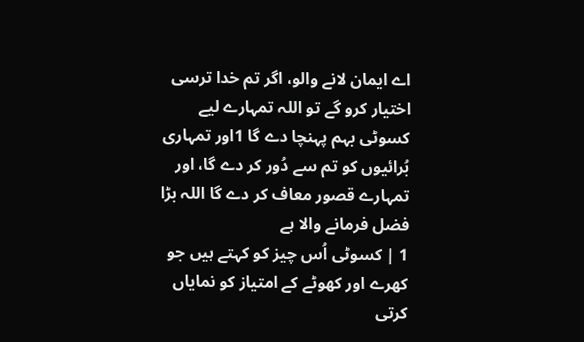اے ایمان لانے والو، اگر تم خدا ترسی اختیار کرو گے تو اللہ تمہارے لیے کسوٹی بہم پہنچا دے گا 1اور تمہاری بُرائیوں کو تم سے دُور کر دے گا، اور تمہارے قصور معاف کر دے گا اللہ بڑا فضل فرمانے والا ہے
1 | کسوٹی اُس چیز کو کہتے ہیں جو کھرے اور کھوٹے کے امتیاز کو نمایاں کرتی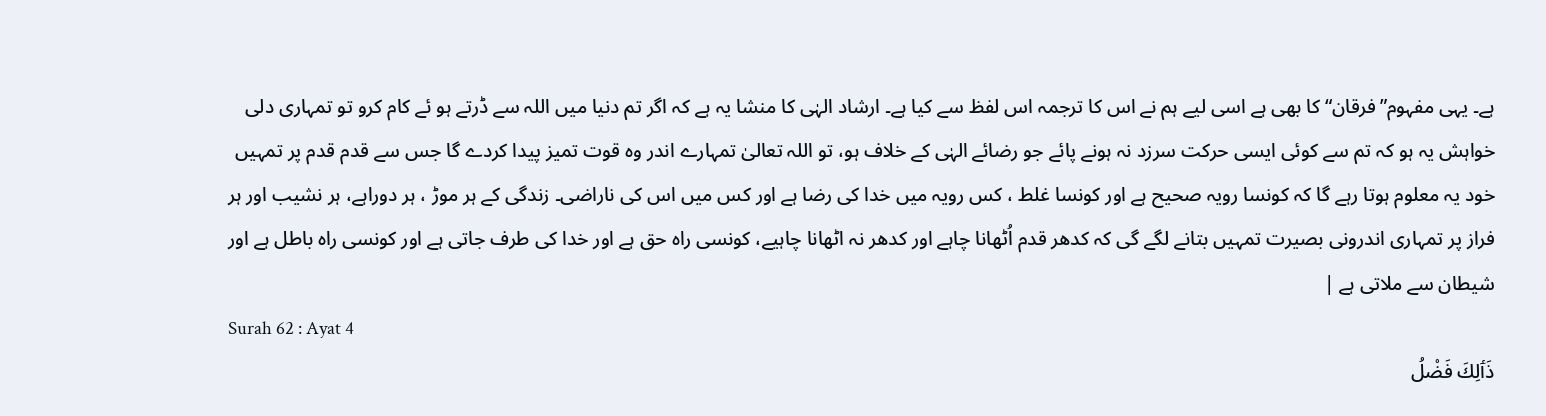ہے۔ یہی مفہوم”فرقان“کا بھی ہے اسی لیے ہم نے اس کا ترجمہ اس لفظ سے کیا ہے۔ ارشاد الہٰی کا منشا یہ ہے کہ اگر تم دنیا میں اللہ سے ڈرتے ہو ئے کام کرو تو تمہاری دلی خواہش یہ ہو کہ تم سے کوئی ایسی حرکت سرزد نہ ہونے پائے جو رضائے الہٰی کے خلاف ہو، تو اللہ تعالیٰ تمہارے اندر وہ قوت تمیز پیدا کردے گا جس سے قدم قدم پر تمہیں خود یہ معلوم ہوتا رہے گا کہ کونسا رویہ صحیح ہے اور کونسا غلط ، کس رویہ میں خدا کی رضا ہے اور کس میں اس کی ناراضی۔ زندگی کے ہر موڑ ، ہر دوراہے، ہر نشیب اور ہر فراز پر تمہاری اندرونی بصیرت تمہیں بتانے لگے گی کہ کدھر قدم اُٹھانا چاہے اور کدھر نہ اٹھانا چاہیے، کونسی راہ حق ہے اور خدا کی طرف جاتی ہے اور کونسی راہ باطل ہے اور شیطان سے ملاتی ہے |
Surah 62 : Ayat 4
ذَٲلِكَ فَضْلُ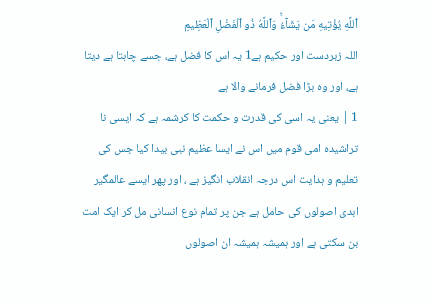ٱللَّهِ يُؤْتِيهِ مَن يَشَآءُۚ وَٱللَّهُ ذُو ٱلْفَضْلِ ٱلْعَظِيمِ
اللہ زبردست اور حکیم ہے1 یہ اس کا فضل ہے، جسے چاہتا ہے دیتا ہے، اور وہ بڑا فضل فرمانے والا ہے
1 | یعنی یہ اسی کی قدرت و حکمت کا کرشمہ ہے کہ ایسی نا تراشیدہ امی قوم میں اس نے ایسا عظیم نبی بیدا کیا جس کی تعلیم و ہدایت اس درجہ انقلاب انگیز ہے ، اور پھر ایسے عالمگیر ابدی اصولوں کی حامل ہے جن پر تمام نوع انسانی مل کر ایک امت بن سکتی ہے اور ہمیشہ ہمیشہ ان اصولوں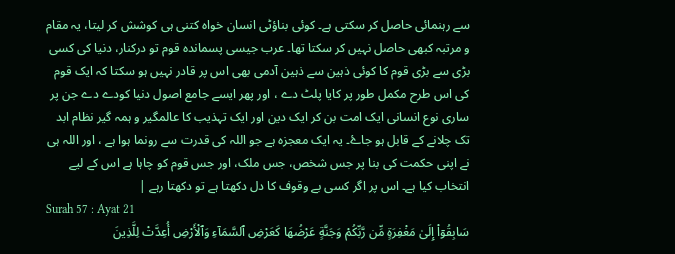سے رہنمائی حاصل کر سکتی ہے۔ کوئی بناؤٹی انسان خواہ کتنی ہی کوشش کر لیتا، یہ مقام و مرتبہ کبھی حاصل نہیں کر سکتا تھا۔ عرب جیسی پسماندہ قوم تو درکنار، دنیا کی کسی بڑی سے بڑی قوم کا کوئی ذہین سے ذہین آدمی بھی اس پر قادر نہیں ہو سکتا کہ ایک قوم کی اس طرح مکمل طور پر کایا پلٹ دے ، اور پھر ایسے جامع اصول دنیا کودے دے جن پر ساری نوع انسانی ایک امت بن کر ایک دین اور ایک تہذیب کا عالمگیر و ہمہ گیر نظام ابد تک چلانے کے قابل ہو جاۓ۔ یہ ایک معجزہ ہے جو اللہ کی قدرت سے رونما ہوا ہے ، اور اللہ ہی نے اپنی حکمت کی بنا پر جس شخص، جس ملک، اور جس قوم کو چاہا ہے اس کے لیے انتخاب کیا ہے۔ اس پر اگر کسی بے وقوف کا دل دکھتا ہے تو دکھتا رہے |
Surah 57 : Ayat 21
سَابِقُوٓاْ إِلَىٰ مَغْفِرَةٍ مِّن رَّبِّكُمْ وَجَنَّةٍ عَرْضُهَا كَعَرْضِ ٱلسَّمَآءِ وَٱلْأَرْضِ أُعِدَّتْ لِلَّذِينَ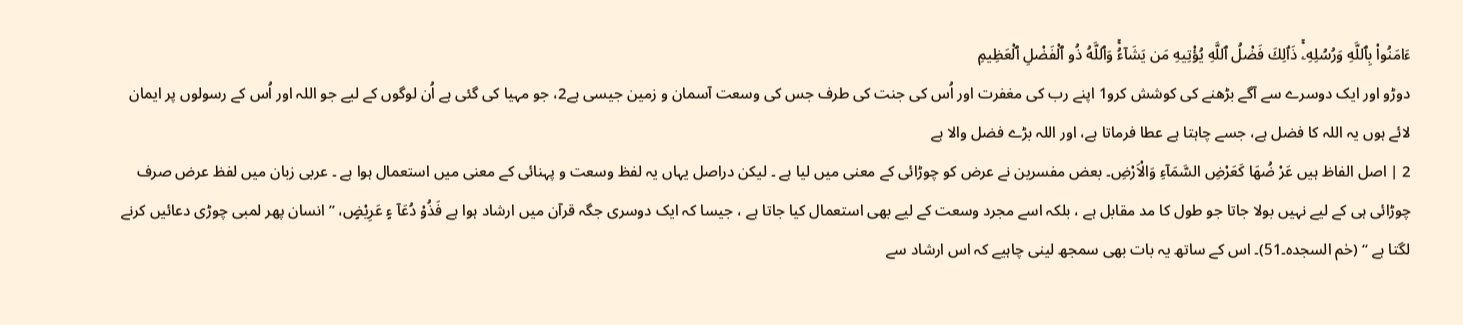ءَامَنُواْ بِٱللَّهِ وَرُسُلِهِۦۚ ذَٲلِكَ فَضْلُ ٱللَّهِ يُؤْتِيهِ مَن يَشَآءُۚ وَٱللَّهُ ذُو ٱلْفَضْلِ ٱلْعَظِيمِ
دوڑو اور ایک دوسرے سے آگے بڑھنے کی کوشش کرو1 اپنے رب کی مغفرت اور اُس کی جنت کی طرف جس کی وسعت آسمان و زمین جیسی ہے2، جو مہیا کی گئی ہے اُن لوگوں کے لیے جو اللہ اور اُس کے رسولوں پر ایمان لائے ہوں یہ اللہ کا فضل ہے، جسے چاہتا ہے عطا فرماتا ہے، اور اللہ بڑے فضل والا ہے
2 | اصل الفاظ ہیں عَرْ ضُھَا کَعَرْضِ السَّمَآءِ وَالْاَرْضِ۔ بعض مفسرین نے عرض کو چوڑائی کے معنی میں لیا ہے ۔ لیکن دراصل یہاں یہ لفظ وسعت و پہنائی کے معنی میں استعمال ہوا ہے ۔ عربی زبان میں لفظ عرض صرف چوڑائی ہی کے لیے نہیں بولا جاتا جو طول کا مد مقابل ہے ، بلکہ اسے مجرد وسعت کے لیے بھی استعمال کیا جاتا ہے ، جیسا کہ ایک دوسری جگہ قرآن میں ارشاد ہوا ہے فَذُوْ دُعَآ ءٍ عَرِیْضٍ، ’’ انسان پھر لمبی چوڑی دعائیں کرنے لگتا ہے ‘‘ (حٰم السجدہ۔51)۔ اس کے ساتھ یہ بات بھی سمجھ لینی چاہیے کہ اس ارشاد سے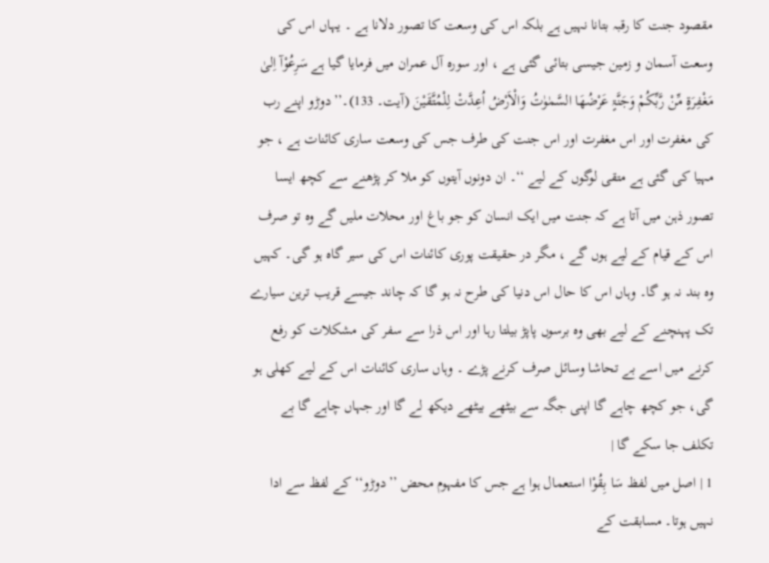مقصود جنت کا رقبہ بتانا نہیں ہے بلکہ اس کی وسعت کا تصور دلانا ہے ۔ یہاں اس کی وسعت آسمان و زمین جیسی بتائی گئی ہے ، اور سورہ آل عمران میں فرمایا گیا ہے سَرِعُوْآ اِلیٰ مَغْفِرَۃٍ مِّنْ رَّبِّکُمْ وَجَنَّۃٍ عَرْضُھَا السَّمٰوٰتُ وَالْاَرْضُ اُعِدَّتْ لِلْمُتَّقَیْنَ (آیت۔ 133)۔’’دوڑو اپنے رب کی مغفرت اور اس مغفرت اور اس جنت کی طرف جس کی وسعت ساری کائنات ہے ، جو مہیا کی گئی ہے متقی لوگوں کے لیے ‘‘۔ ان دونوں آیتوں کو ملا کر پڑھنے سے کچھ ایسا تصور ذہن میں آتا ہے کہ جنت میں ایک انسان کو جو باغ اور محلات ملیں گے وہ تو صرف اس کے قیام کے لیے ہوں گے ، مگر در حقیقت پوری کائنات اس کی سیر گاہ ہو گی۔ کہیں وہ بند نہ ہو گا۔ وہاں اس کا حال اس دنیا کی طرح نہ ہو گا کہ چاند جیسے قریب ترین سیارے تک پہنچنے کے لیے بھی وہ برسوں پاپڑ بیلتا رہا اور اس ذرا سے سفر کی مشکلات کو رفع کرنے میں اسے بے تحاشا وسائل صرف کرنے پڑے ۔ وہاں ساری کائنات اس کے لیے کھلی ہو گی، جو کچھ چاہے گا اپنی جگہ سے بیٹھے بیٹھے دیکھ لے گا اور جہاں چاہے گا بے تکلف جا سکے گا |
1 | اصل میں لفظ سَا بِقُوْا استعمال ہوا ہے جس کا مفہوم محض ’’دوڑو‘‘ کے لفظ سے ادا نہیں ہوتا۔ مسابقت کے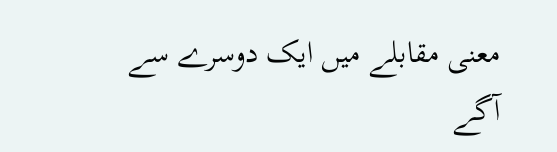معنی مقابلے میں ایک دوسرے سے آگے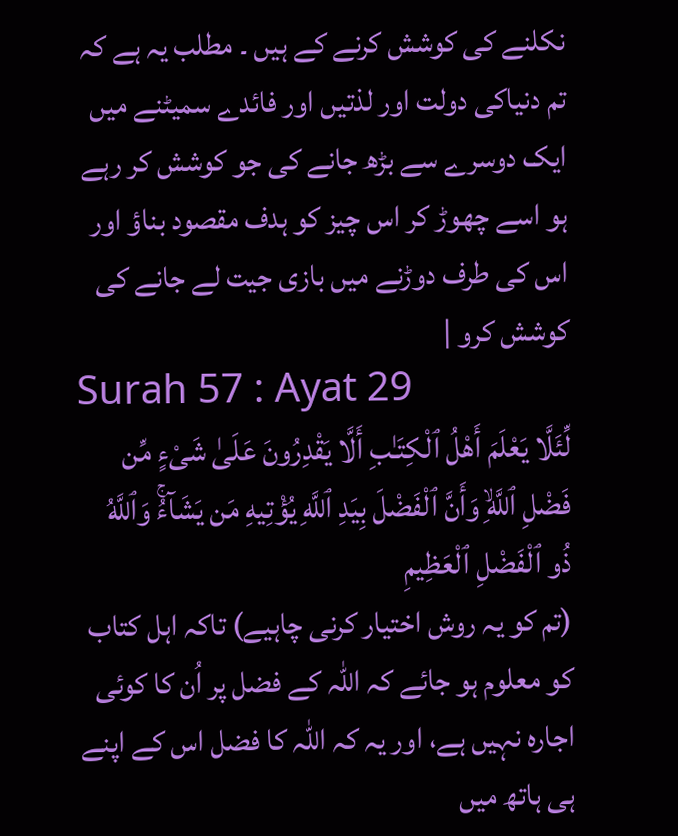نکلنے کی کوشش کرنے کے ہیں ۔ مطلب یہ ہے کہ تم دنیاکی دولت اور لذتیں اور فائدے سمیٹنے میں ایک دوسرے سے بڑھ جانے کی جو کوشش کر رہے ہو اسے چھوڑ کر اس چیز کو ہدف مقصود بناؤ اور اس کی طرف دوڑنے میں بازی جیت لے جانے کی کوشش کرو |
Surah 57 : Ayat 29
لِّئَلَّا يَعْلَمَ أَهْلُ ٱلْكِتَـٰبِ أَلَّا يَقْدِرُونَ عَلَىٰ شَىْءٍ مِّن فَضْلِ ٱللَّهِۙ وَأَنَّ ٱلْفَضْلَ بِيَدِ ٱللَّهِ يُؤْتِيهِ مَن يَشَآءُۚ وَٱللَّهُ ذُو ٱلْفَضْلِ ٱلْعَظِيمِ
(تم کو یہ روش اختیار کرنی چاہیے) تاکہ اہل کتاب کو معلوم ہو جائے کہ اللہ کے فضل پر اُن کا کوئی اجارہ نہیں ہے، اور یہ کہ اللہ کا فضل اس کے اپنے ہی ہاتھ میں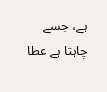ہے، جسے چاہتا ہے عطا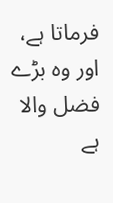فرماتا ہے، اور وہ بڑے فضل والا ہے